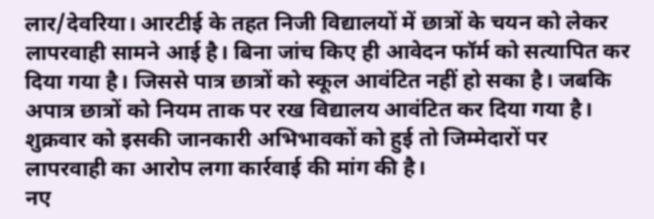लार/देवरिया। आरटीई के तहत निजी विद्यालयों में छात्रों के चयन को लेकर लापरवाही सामने आई है। बिना जांच किए ही आवेदन फॉर्म को सत्यापित कर दिया गया है। जिससे पात्र छात्रों को स्कूल आवंटित नहीं हो सका है। जबकि अपात्र छात्रों को नियम ताक पर रख विद्यालय आवंटित कर दिया गया है। शुक्रवार को इसकी जानकारी अभिभावकों को हुई तो जिम्मेदारों पर लापरवाही का आरोप लगा कार्रवाई की मांग की है।
नए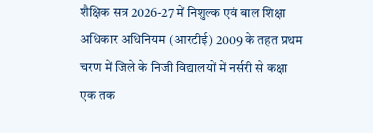शैक्षिक सत्र 2026-27 में निशुल्क एवं बाल शिक्षा अधिकार अधिनियम (आरटीई) 2009 के तहत प्रथम चरण में जिले के निजी विद्यालयों में नर्सरी से कक्षा एक तक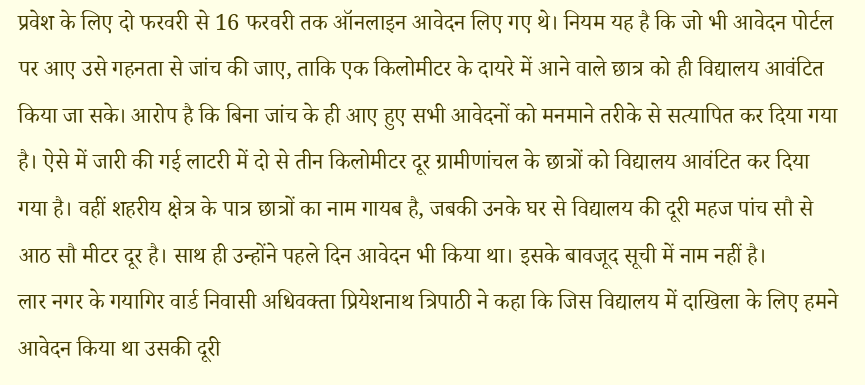प्रवेश के लिए दो फरवरी से 16 फरवरी तक ऑनलाइन आवेदन लिए गए थे। नियम यह है कि जो भी आवेदन पोर्टल पर आए उसे गहनता से जांच की जाए, ताकि एक किलोमीटर के दायरे में आने वाले छात्र को ही विद्यालय आवंटित किया जा सके। आरोप है कि बिना जांच के ही आए हुए सभी आवेदनों को मनमाने तरीके से सत्यापित कर दिया गया है। ऐसे में जारी की गई लाटरी में दो से तीन किलोमीटर दूर ग्रामीणांचल के छात्रों को विद्यालय आवंटित कर दिया गया है। वहीं शहरीय क्षेत्र के पात्र छात्रों का नाम गायब है, जबकी उनके घर से विद्यालय की दूरी महज पांच सौ से आठ सौ मीटर दूर है। साथ ही उन्होंने पहले दिन आवेदन भी किया था। इसके बावजूद सूची में नाम नहीं है।
लार नगर के गयागिर वार्ड निवासी अधिवक्ता प्रियेशनाथ त्रिपाठी ने कहा कि जिस विद्यालय में दाखिला के लिए हमने आवेदन किया था उसकी दूरी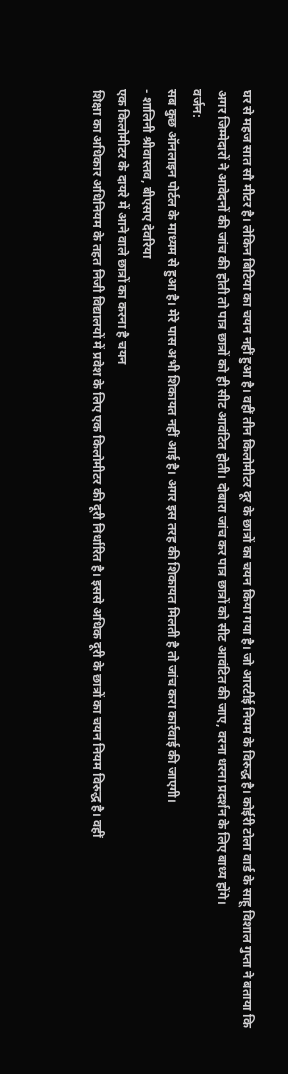घर से महज सात सौ मीटर है। लेकिन बिटिया का चयन नहीं हुआ है। वहीं तीन किलोमीटर दूर के छात्रों का चयन किया गया है। जो आरटीई नियम के विरुद्ध है। कोईरी टोला वार्ड के साहू विशाल गुप्ता ने बताया कि अगर जिम्मेदारों ने आवेदनों की जांच की होती तो पात्र छात्रों को ही सीट आवंटित होती। दोबारा जांच कर पात्र छात्रों को सीट आवंटित की जाए, वरना धरना प्रदर्शन के लिए बाध्य होंगे।
वर्जन:
सब कुछ ऑनलाइन पोर्टल के माध्यम से हुआ है। मेरे पास अभी शिकायत नहीं आई है। अगर इस तरह की शिकायत मिलती है तो जांच करा कार्रवाई की जाएगी।
- शालिनी श्रीवास्तव, बीएसए देवरिया
एक किलोमीटर के दायरे में आने वाले छात्रों का करना है चयन
शिक्षा का अधिकार अधिनियम के तहत निजी विद्यालयों में प्रवेश के लिए एक किलोमीटर की दूरी निर्धारित है। इससे अधिक दूरी के छात्रों का चयन नियम विरुद्ध है। वहीं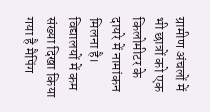ग्रामीण अंचलों में भी छात्रों को एक किलोमीटर के दायरे में नामांकन मिलना है।
विद्यालयों में कम संख्या दिखा किया गया है मैपिंग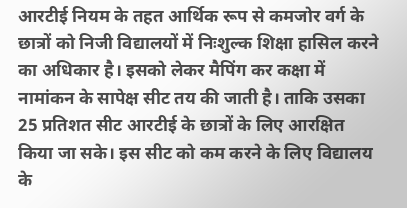आरटीई नियम के तहत आर्थिक रूप से कमजोर वर्ग के छात्रों को निजी विद्यालयों में निःशुल्क शिक्षा हासिल करने का अधिकार है। इसको लेकर मैपिंग कर कक्षा में नामांकन के सापेक्ष सीट तय की जाती है। ताकि उसका 25 प्रतिशत सीट आरटीई के छात्रों के लिए आरक्षित किया जा सके। इस सीट को कम करने के लिए विद्यालय के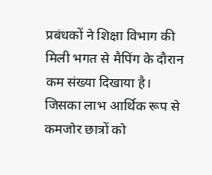प्रबंधकों ने शिक्षा विभाग की मिली भगत से मैपिंग के दौरान कम संख्या दिखाया है। जिसका लाभ आर्थिक रूप से कमजोर छात्रों को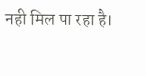नही मिल पा रहा है।